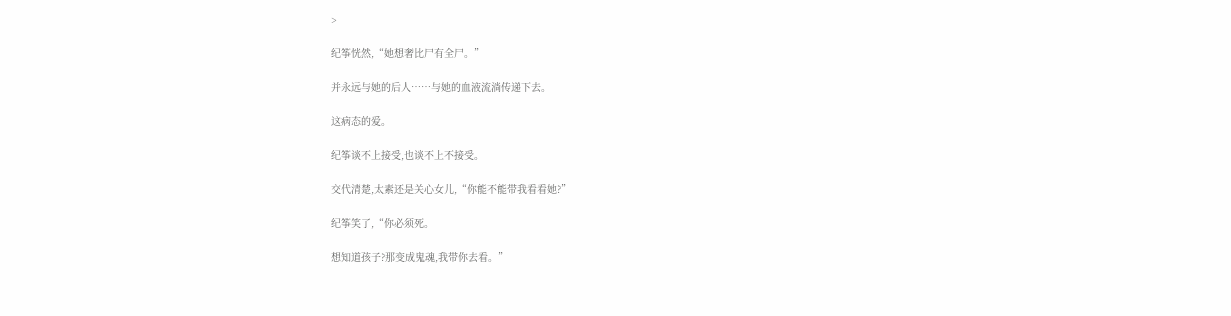>

纪筝恍然,“她想奢比尸有全尸。”

并永远与她的后人……与她的血液流淌传递下去。

这病态的爱。

纪筝谈不上接受,也谈不上不接受。

交代清楚,太素还是关心女儿,“你能不能带我看看她?”

纪筝笑了,“你必须死。

想知道孩子?那变成鬼魂,我带你去看。”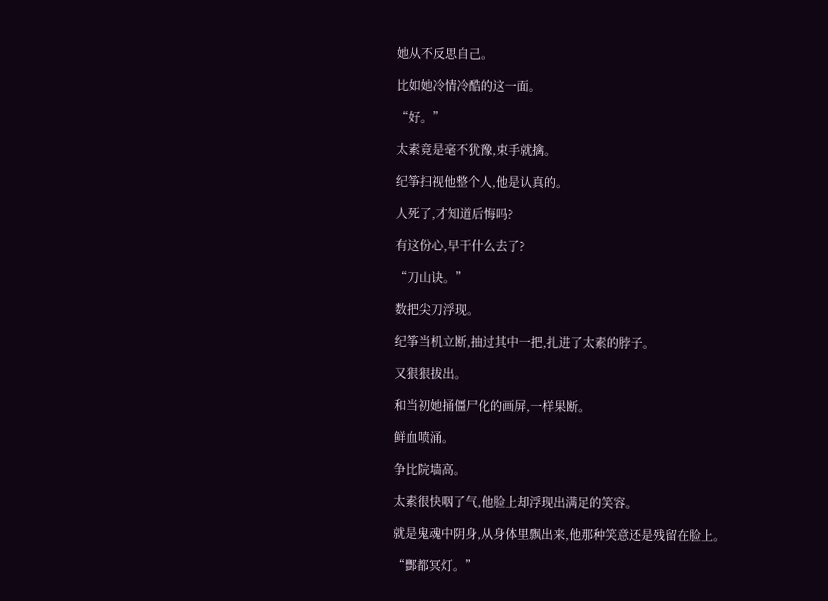她从不反思自己。

比如她冷情冷酷的这一面。

“好。”

太素竟是毫不犹豫,束手就擒。

纪筝扫视他整个人,他是认真的。

人死了,才知道后悔吗?

有这份心,早干什么去了?

“刀山诀。”

数把尖刀浮现。

纪筝当机立断,抽过其中一把,扎进了太素的脖子。

又狠狠拔出。

和当初她捅僵尸化的画屏,一样果断。

鲜血喷涌。

争比院墙高。

太素很快咽了气,他脸上却浮现出满足的笑容。

就是鬼魂中阴身,从身体里飘出来,他那种笑意还是残留在脸上。

“酆都冥灯。”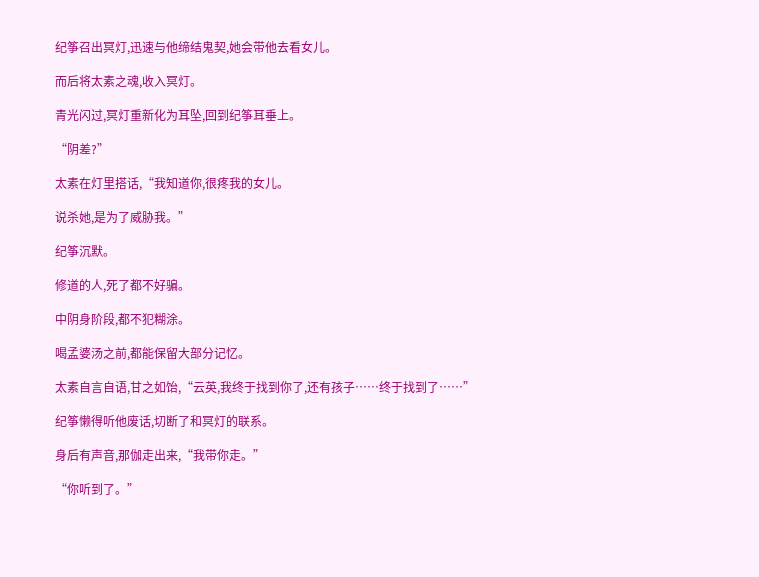纪筝召出冥灯,迅速与他缔结鬼契,她会带他去看女儿。

而后将太素之魂,收入冥灯。

青光闪过,冥灯重新化为耳坠,回到纪筝耳垂上。

“阴差?”

太素在灯里搭话,“我知道你,很疼我的女儿。

说杀她,是为了威胁我。”

纪筝沉默。

修道的人,死了都不好骗。

中阴身阶段,都不犯糊涂。

喝孟婆汤之前,都能保留大部分记忆。

太素自言自语,甘之如饴,“云英,我终于找到你了,还有孩子……终于找到了……”

纪筝懒得听他废话,切断了和冥灯的联系。

身后有声音,那伽走出来,“我带你走。”

“你听到了。”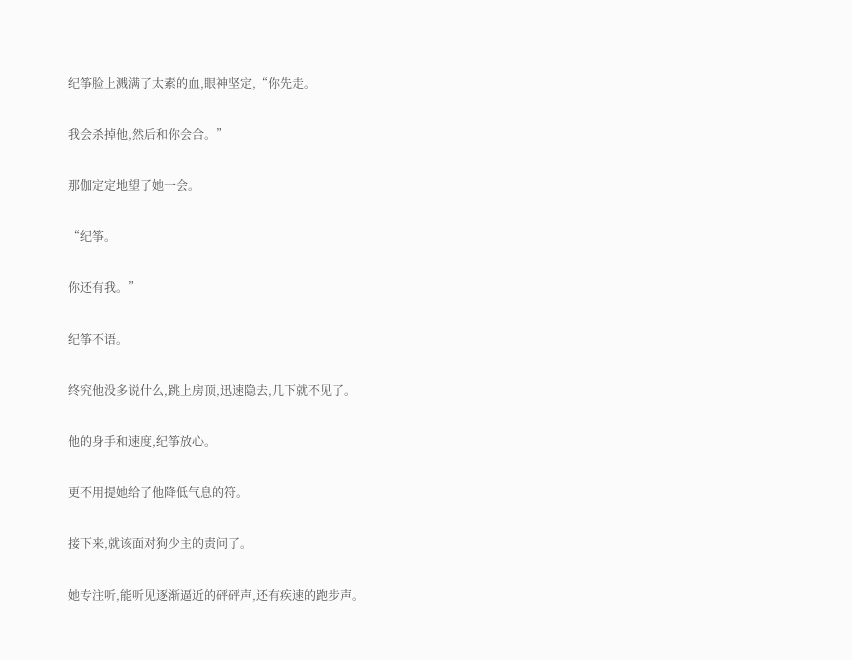纪筝脸上溅满了太素的血,眼神坚定,“你先走。

我会杀掉他,然后和你会合。”

那伽定定地望了她一会。

“纪筝。

你还有我。”

纪筝不语。

终究他没多说什么,跳上房顶,迅速隐去,几下就不见了。

他的身手和速度,纪筝放心。

更不用提她给了他降低气息的符。

接下来,就该面对狗少主的责问了。

她专注听,能听见逐渐逼近的砰砰声,还有疾速的跑步声。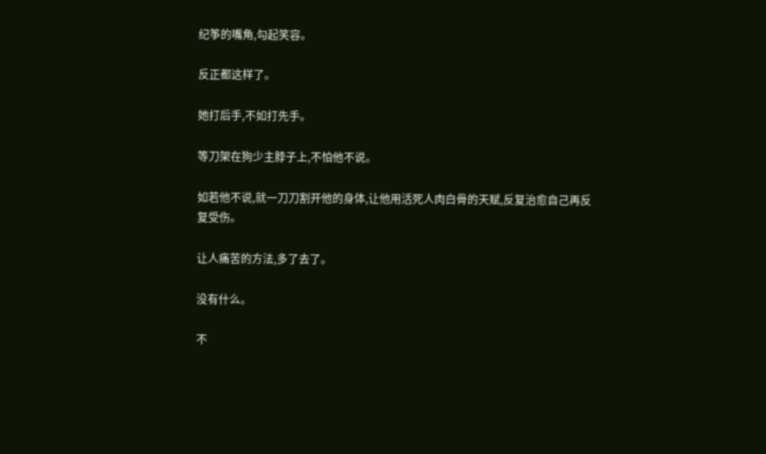纪筝的嘴角,勾起笑容。

反正都这样了。

她打后手,不如打先手。

等刀架在狗少主脖子上,不怕他不说。

如若他不说,就一刀刀割开他的身体,让他用活死人肉白骨的天赋,反复治愈自己再反复受伤。

让人痛苦的方法,多了去了。

没有什么。

不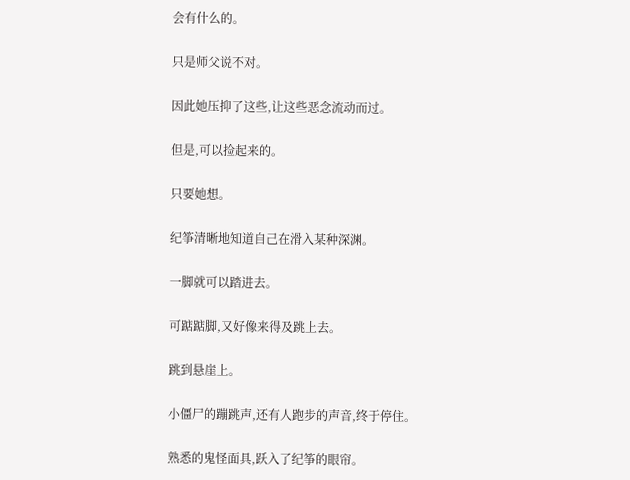会有什么的。

只是师父说不对。

因此她压抑了这些,让这些恶念流动而过。

但是,可以捡起来的。

只要她想。

纪筝清晰地知道自己在滑入某种深渊。

一脚就可以踏进去。

可踮踮脚,又好像来得及跳上去。

跳到悬崖上。

小僵尸的蹦跳声,还有人跑步的声音,终于停住。

熟悉的鬼怪面具,跃入了纪筝的眼帘。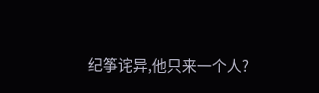纪筝诧异,他只来一个人?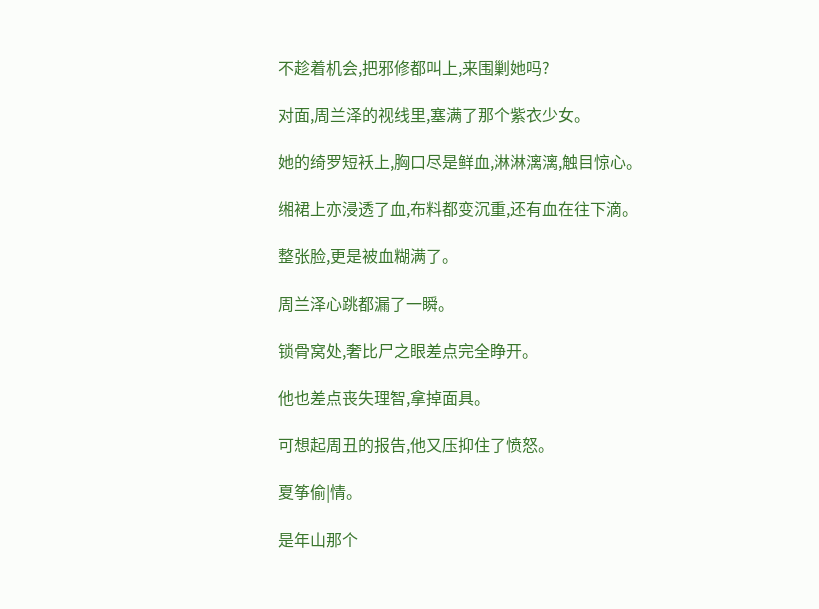不趁着机会,把邪修都叫上,来围剿她吗?

对面,周兰泽的视线里,塞满了那个紫衣少女。

她的绮罗短袄上,胸口尽是鲜血,淋淋漓漓,触目惊心。

缃裙上亦浸透了血,布料都变沉重,还有血在往下滴。

整张脸,更是被血糊满了。

周兰泽心跳都漏了一瞬。

锁骨窝处,奢比尸之眼差点完全睁开。

他也差点丧失理智,拿掉面具。

可想起周丑的报告,他又压抑住了愤怒。

夏筝偷|情。

是年山那个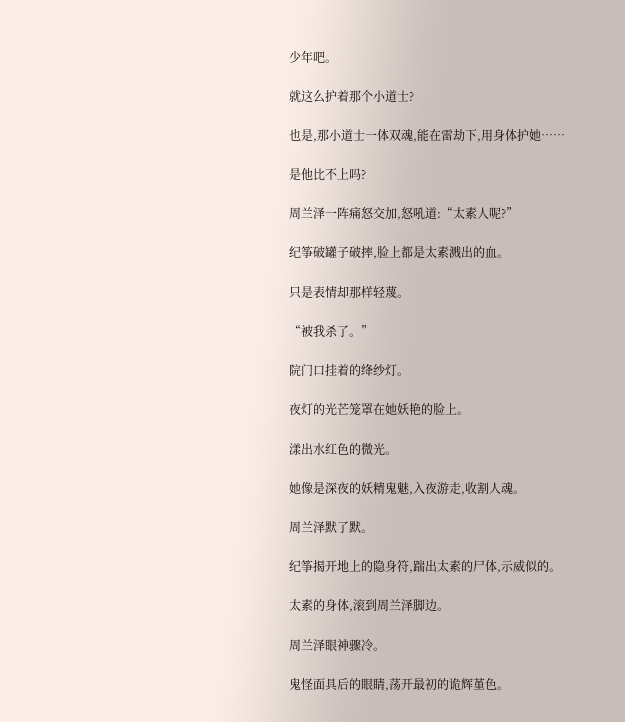少年吧。

就这么护着那个小道士?

也是,那小道士一体双魂,能在雷劫下,用身体护她……

是他比不上吗?

周兰泽一阵痛怒交加,怒吼道:“太素人呢?”

纪筝破罐子破摔,脸上都是太素溅出的血。

只是表情却那样轻蔑。

“被我杀了。”

院门口挂着的绛纱灯。

夜灯的光芒笼罩在她妖艳的脸上。

漾出水红色的微光。

她像是深夜的妖精鬼魅,入夜游走,收割人魂。

周兰泽默了默。

纪筝揭开地上的隐身符,踹出太素的尸体,示威似的。

太素的身体,滚到周兰泽脚边。

周兰泽眼神骤冷。

鬼怪面具后的眼睛,荡开最初的诡辉堇色。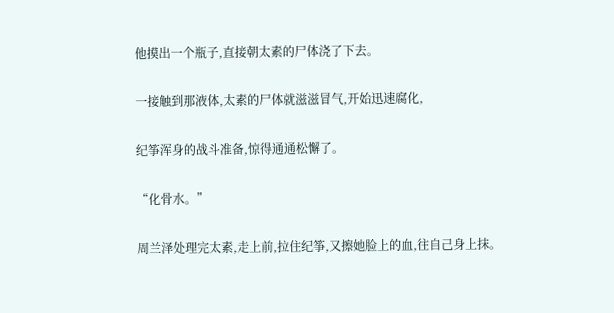他摸出一个瓶子,直接朝太素的尸体浇了下去。

一接触到那液体,太素的尸体就滋滋冒气,开始迅速腐化,

纪筝浑身的战斗准备,惊得通通松懈了。

“化骨水。”

周兰泽处理完太素,走上前,拉住纪筝,又擦她脸上的血,往自己身上抹。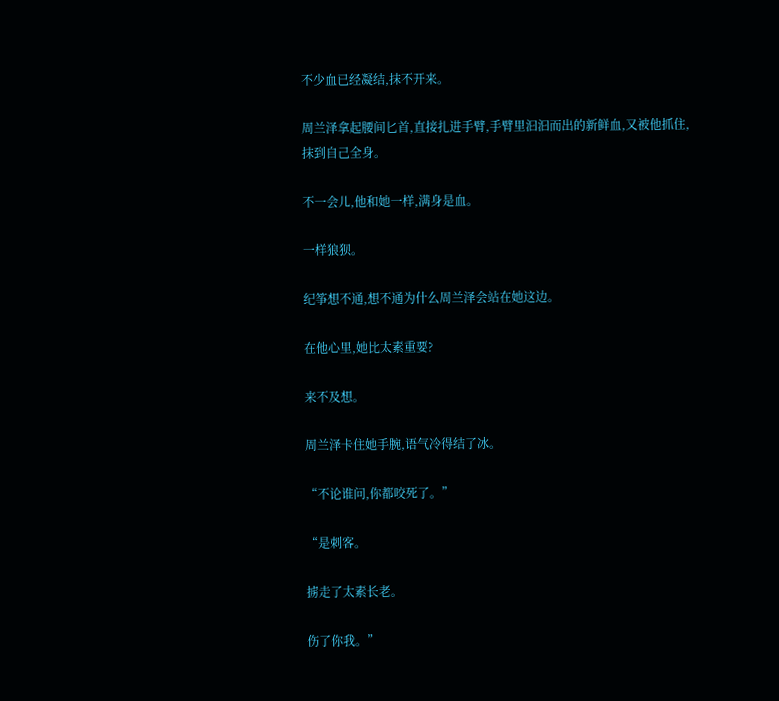不少血已经凝结,抹不开来。

周兰泽拿起腰间匕首,直接扎进手臂,手臂里汩汩而出的新鲜血,又被他抓住,抹到自己全身。

不一会儿,他和她一样,满身是血。

一样狼狈。

纪筝想不通,想不通为什么周兰泽会站在她这边。

在他心里,她比太素重要?

来不及想。

周兰泽卡住她手腕,语气冷得结了冰。

“不论谁问,你都咬死了。”

“是刺客。

掳走了太素长老。

伤了你我。”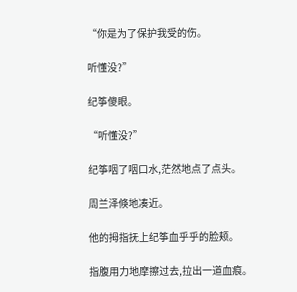“你是为了保护我受的伤。

听懂没?”

纪筝傻眼。

“听懂没?”

纪筝咽了咽口水,茫然地点了点头。

周兰泽倏地凑近。

他的拇指抚上纪筝血乎乎的脸颊。

指腹用力地摩擦过去,拉出一道血痕。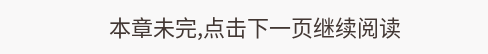本章未完,点击下一页继续阅读